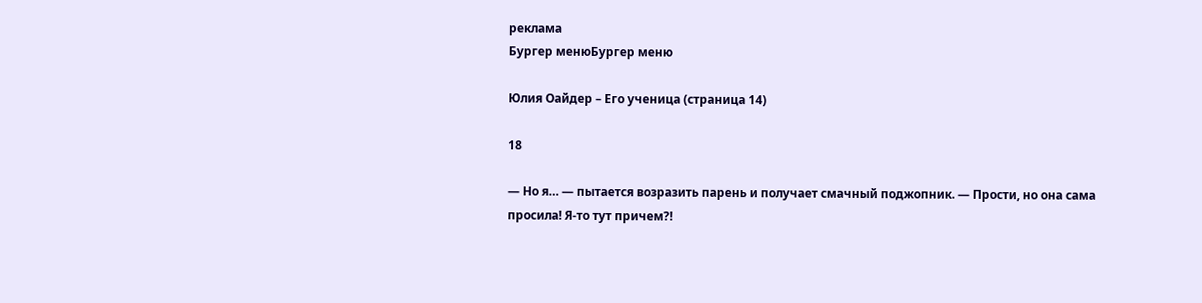реклама
Бургер менюБургер меню

Юлия Оайдер – Его ученица (страница 14)

18

— Но я… — пытается возразить парень и получает смачный поджопник. — Прости, но она сама просила! Я-то тут причем?!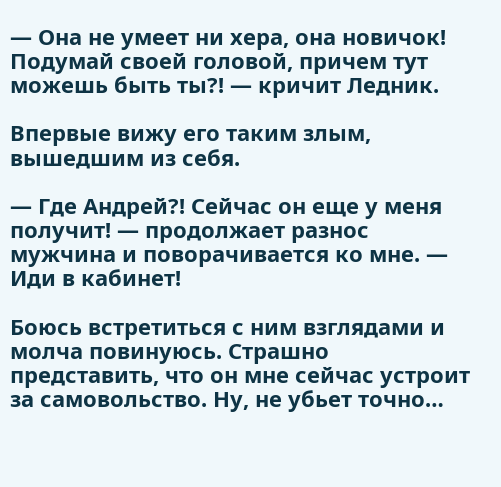— Она не умеет ни хера, она новичок! Подумай своей головой, причем тут можешь быть ты?! — кричит Ледник.

Впервые вижу его таким злым, вышедшим из себя.

— Где Андрей?! Сейчас он еще у меня получит! — продолжает разнос мужчина и поворачивается ко мне. — Иди в кабинет!

Боюсь встретиться с ним взглядами и молча повинуюсь. Страшно представить, что он мне сейчас устроит за самовольство. Ну, не убьет точно…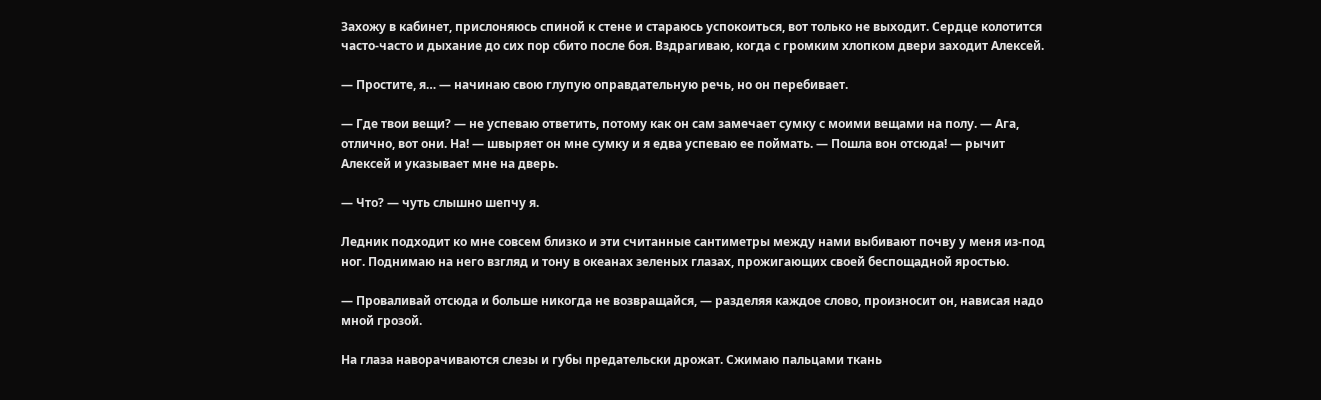Захожу в кабинет, прислоняюсь спиной к стене и стараюсь успокоиться, вот только не выходит. Сердце колотится часто-часто и дыхание до сих пор сбито после боя. Вздрагиваю, когда с громким хлопком двери заходит Алексей.

— Простите, я… — начинаю свою глупую оправдательную речь, но он перебивает.

— Где твои вещи? — не успеваю ответить, потому как он сам замечает сумку с моими вещами на полу. — Ага, отлично, вот они. На! — швыряет он мне сумку и я едва успеваю ее поймать. — Пошла вон отсюда! — рычит Алексей и указывает мне на дверь.

— Что? — чуть слышно шепчу я.

Ледник подходит ко мне совсем близко и эти считанные сантиметры между нами выбивают почву у меня из-под ног. Поднимаю на него взгляд и тону в океанах зеленых глазах, прожигающих своей беспощадной яростью.

— Проваливай отсюда и больше никогда не возвращайся, — разделяя каждое слово, произносит он, нависая надо мной грозой.

На глаза наворачиваются слезы и губы предательски дрожат. Сжимаю пальцами ткань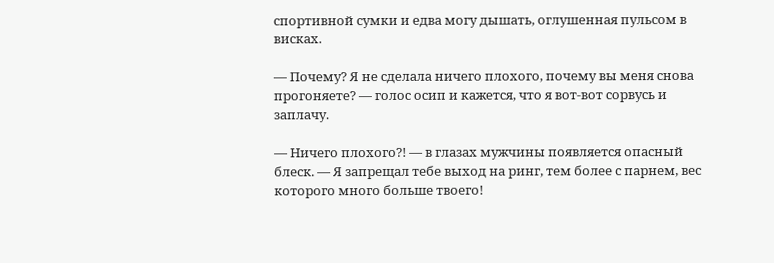спортивной сумки и едва могу дышать, оглушенная пульсом в висках.

— Почему? Я не сделала ничего плохого, почему вы меня снова прогоняете? — голос осип и кажется, что я вот-вот сорвусь и заплачу.

— Ничего плохого?! — в глазах мужчины появляется опасный блеск. — Я запрещал тебе выход на ринг, тем более с парнем, вес которого много больше твоего!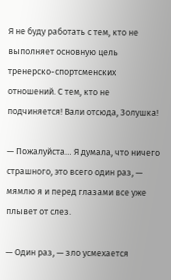Я не буду работать с тем, кто не выполняет основную цель тренерско-спортсменских отношений. С тем, кто не подчиняется! Вали отсюда, Золушка!

— Пожалуйста… Я думала, что ничего страшного, это всего один раз, — мямлю я и перед глазами все уже плывет от слез.

— Один раз, — зло усмехается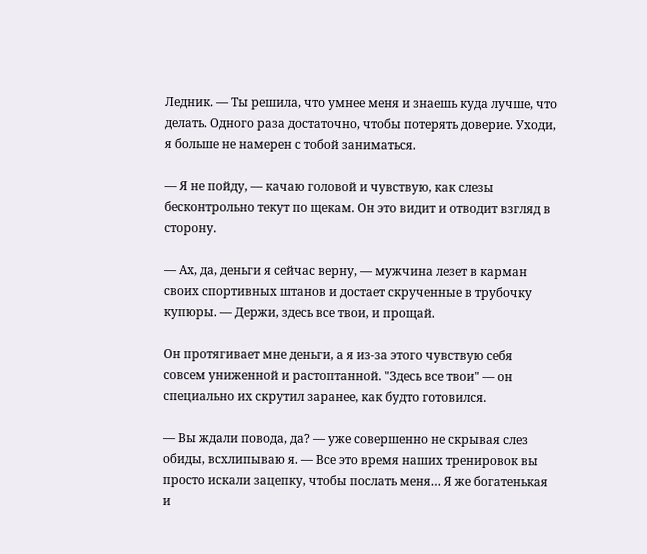Ледник. — Ты решила, что умнее меня и знаешь куда лучше, что делать. Одного раза достаточно, чтобы потерять доверие. Уходи, я больше не намерен с тобой заниматься.

— Я не пойду, — качаю головой и чувствую, как слезы бесконтрольно текут по щекам. Он это видит и отводит взгляд в сторону.

— Ах, да, деньги я сейчас верну, — мужчина лезет в карман своих спортивных штанов и достает скрученные в трубочку купюры. — Держи, здесь все твои, и прощай.

Он протягивает мне деньги, а я из-за этого чувствую себя совсем униженной и растоптанной. "Здесь все твои" — он специально их скрутил заранее, как будто готовился.

— Вы ждали повода, да? — уже совершенно не скрывая слез обиды, всхлипываю я. — Все это время наших тренировок вы просто искали зацепку, чтобы послать меня… Я же богатенькая и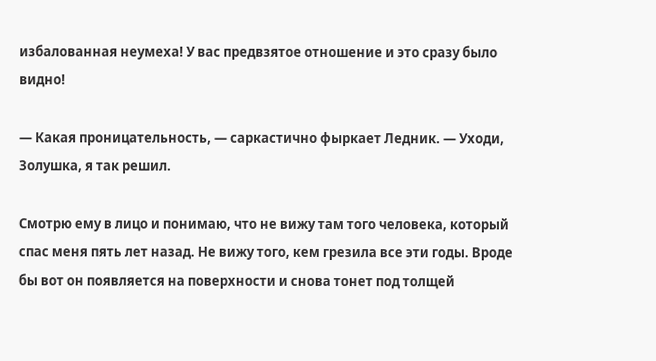избалованная неумеха! У вас предвзятое отношение и это сразу было видно!

— Какая проницательность, — саркастично фыркает Ледник. — Уходи, Золушка, я так решил.

Смотрю ему в лицо и понимаю, что не вижу там того человека, который спас меня пять лет назад. Не вижу того, кем грезила все эти годы. Вроде бы вот он появляется на поверхности и снова тонет под толщей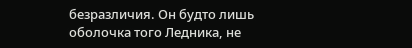безразличия. Он будто лишь оболочка того Ледника, не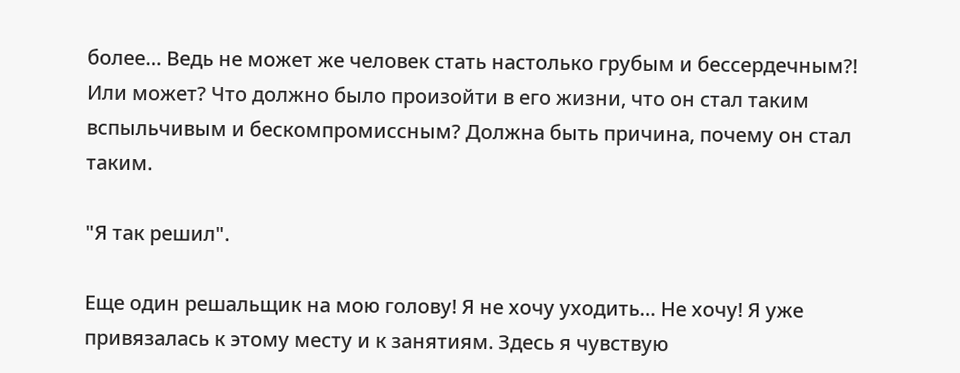более… Ведь не может же человек стать настолько грубым и бессердечным?! Или может? Что должно было произойти в его жизни, что он стал таким вспыльчивым и бескомпромиссным? Должна быть причина, почему он стал таким.

"Я так решил".

Еще один решальщик на мою голову! Я не хочу уходить… Не хочу! Я уже привязалась к этому месту и к занятиям. Здесь я чувствую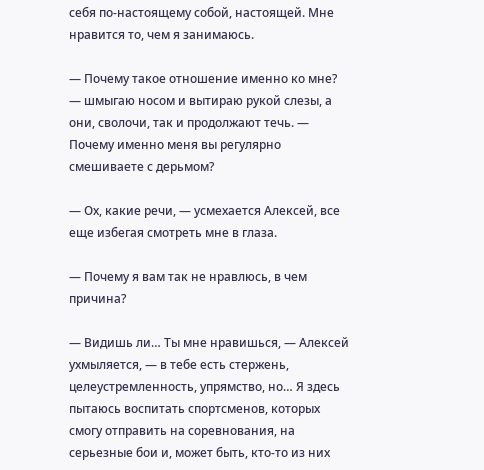себя по-настоящему собой, настоящей. Мне нравится то, чем я занимаюсь.

— Почему такое отношение именно ко мне? — шмыгаю носом и вытираю рукой слезы, а они, сволочи, так и продолжают течь. — Почему именно меня вы регулярно смешиваете с дерьмом?

— Ох, какие речи, — усмехается Алексей, все еще избегая смотреть мне в глаза.

— Почему я вам так не нравлюсь, в чем причина?

— Видишь ли… Ты мне нравишься, — Алексей ухмыляется, — в тебе есть стержень, целеустремленность, упрямство, но… Я здесь пытаюсь воспитать спортсменов, которых смогу отправить на соревнования, на серьезные бои и, может быть, кто-то из них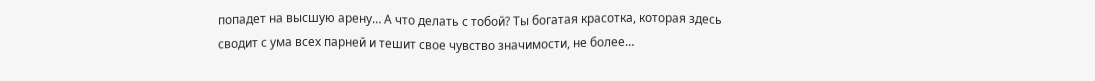попадет на высшую арену… А что делать с тобой? Ты богатая красотка, которая здесь сводит с ума всех парней и тешит свое чувство значимости, не более…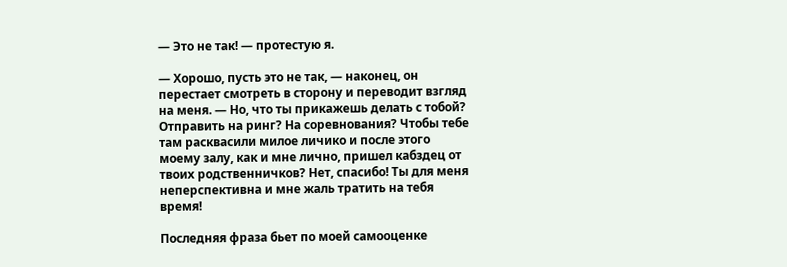— Это не так! — протестую я.

— Хорошо, пусть это не так, — наконец, он перестает смотреть в сторону и переводит взгляд на меня. — Но, что ты прикажешь делать с тобой? Отправить на ринг? На соревнования? Чтобы тебе там расквасили милое личико и после этого моему залу, как и мне лично, пришел кабздец от твоих родственничков? Нет, спасибо! Ты для меня неперспективна и мне жаль тратить на тебя время!

Последняя фраза бьет по моей самооценке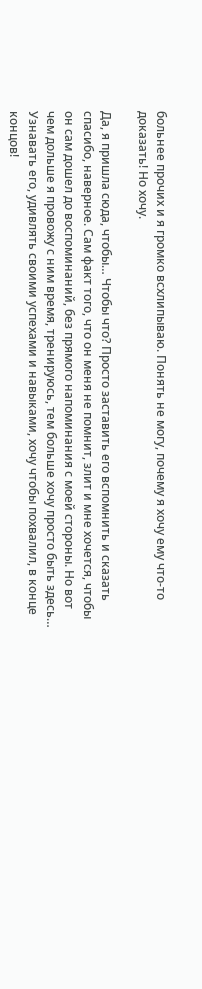больнее прочих и я громко всхлипываю. Понять не могу, почему я хочу ему что-то доказать! Но хочу.

Да, я пришла сюда, чтобы… Чтобы что? Просто заставить его вспомнить и сказать спасибо, наверное. Сам факт того, что он меня не помнит, злит и мне хочется, чтобы он сам дошел до воспоминаний, без прямого напоминания с моей стороны. Но вот чем дольше я провожу с ним время, тренируюсь, тем больше хочу просто быть здесь… Узнавать его, удивлять своими успехами и навыками, хочу чтобы похвалил, в конце концов!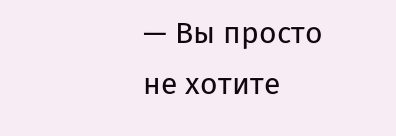— Вы просто не хотите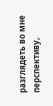разглядеть во мне перспективу,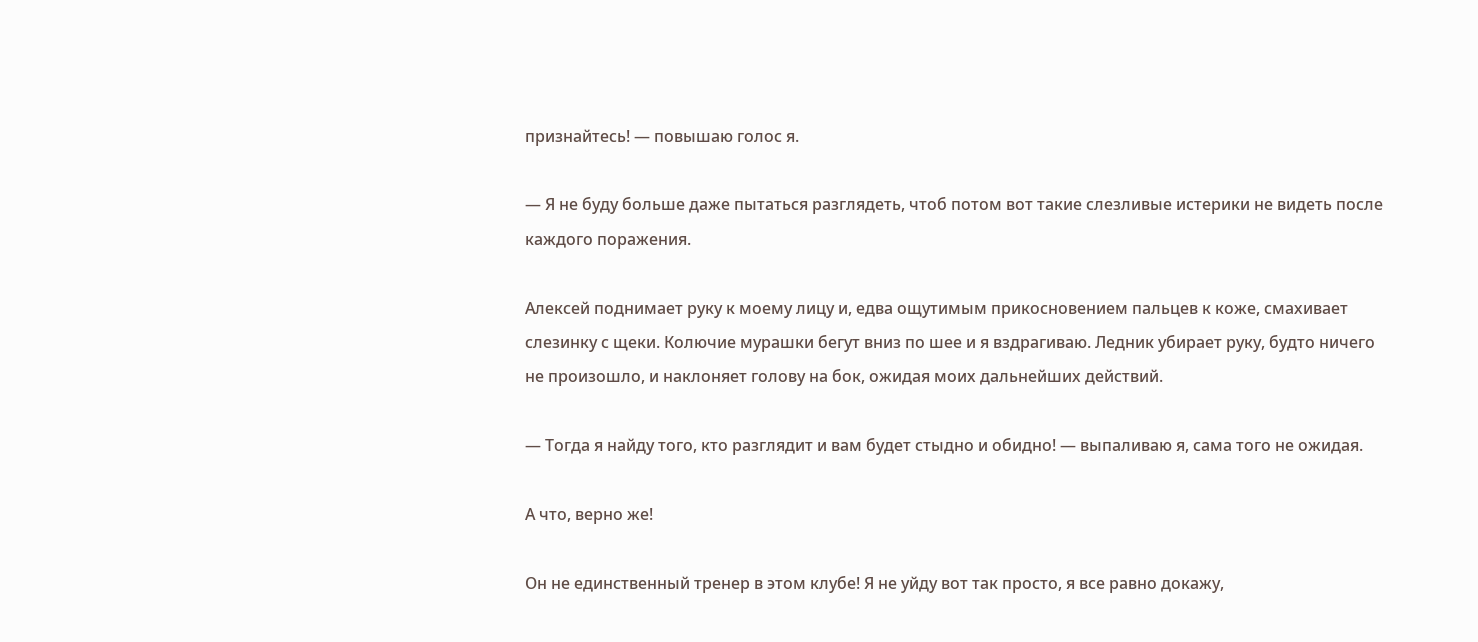признайтесь! — повышаю голос я.

— Я не буду больше даже пытаться разглядеть, чтоб потом вот такие слезливые истерики не видеть после каждого поражения.

Алексей поднимает руку к моему лицу и, едва ощутимым прикосновением пальцев к коже, смахивает слезинку с щеки. Колючие мурашки бегут вниз по шее и я вздрагиваю. Ледник убирает руку, будто ничего не произошло, и наклоняет голову на бок, ожидая моих дальнейших действий.

— Тогда я найду того, кто разглядит и вам будет стыдно и обидно! — выпаливаю я, сама того не ожидая.

А что, верно же!

Он не единственный тренер в этом клубе! Я не уйду вот так просто, я все равно докажу,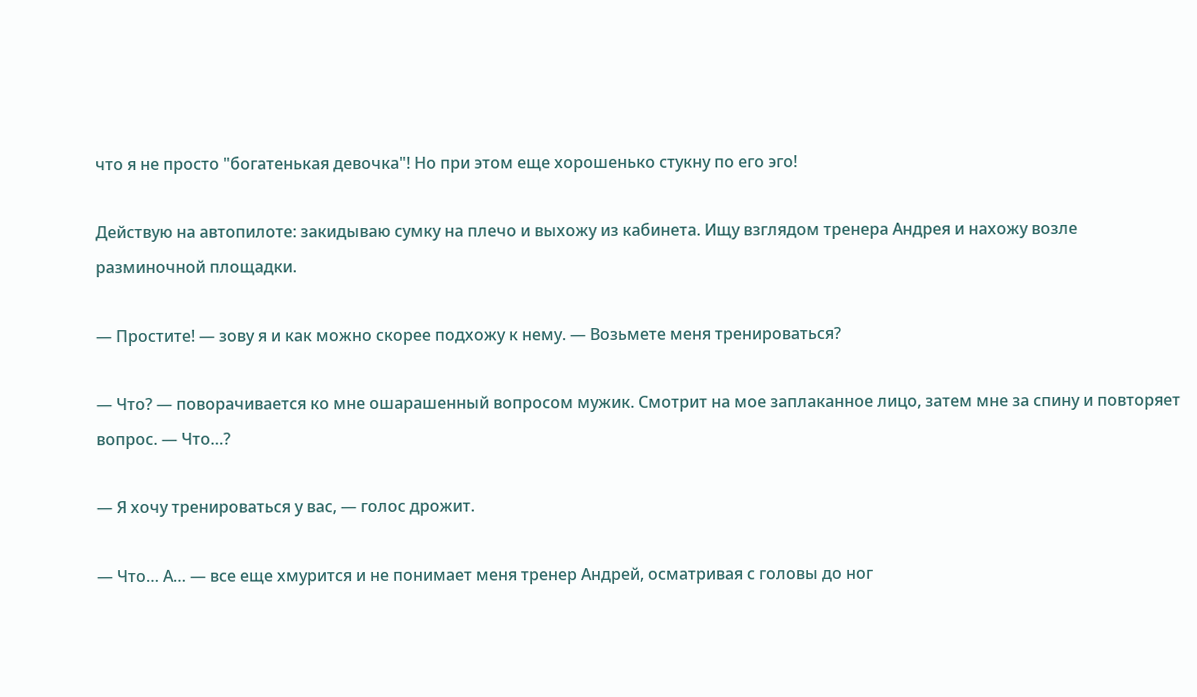что я не просто "богатенькая девочка"! Но при этом еще хорошенько стукну по его эго!

Действую на автопилоте: закидываю сумку на плечо и выхожу из кабинета. Ищу взглядом тренера Андрея и нахожу возле разминочной площадки.

— Простите! — зову я и как можно скорее подхожу к нему. — Возьмете меня тренироваться?

— Что? — поворачивается ко мне ошарашенный вопросом мужик. Смотрит на мое заплаканное лицо, затем мне за спину и повторяет вопрос. — Что…?

— Я хочу тренироваться у вас, — голос дрожит.

— Что… А… — все еще хмурится и не понимает меня тренер Андрей, осматривая с головы до ног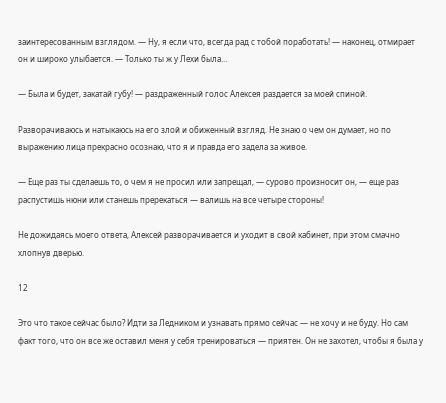заинтересованным взглядом. — Ну, я если что, всегда рад с тобой поработать! — наконец, отмирает он и широко улыбается. — Только ты ж у Лехи была…

— Была и будет, закатай губу! — раздраженный голос Алексея раздается за моей спиной.

Разворачиваюсь и натыкаюсь на его злой и обиженный взгляд. Не знаю о чем он думает, но по выражению лица прекрасно осознаю, что я и правда его задела за живое.

— Еще раз ты сделаешь то, о чем я не просил или запрещал, — сурово произносит он, — еще раз распустишь нюни или станешь пререкаться — валишь на все четыре стороны!

Не дожидаясь моего ответа, Алексей разворачивается и уходит в свой кабинет, при этом смачно хлопнув дверью.

12

Это что такое сейчас было? Идти за Ледником и узнавать прямо сейчас — не хочу и не буду. Но сам факт того, что он все же оставил меня у себя тренироваться — приятен. Он не захотел, чтобы я была у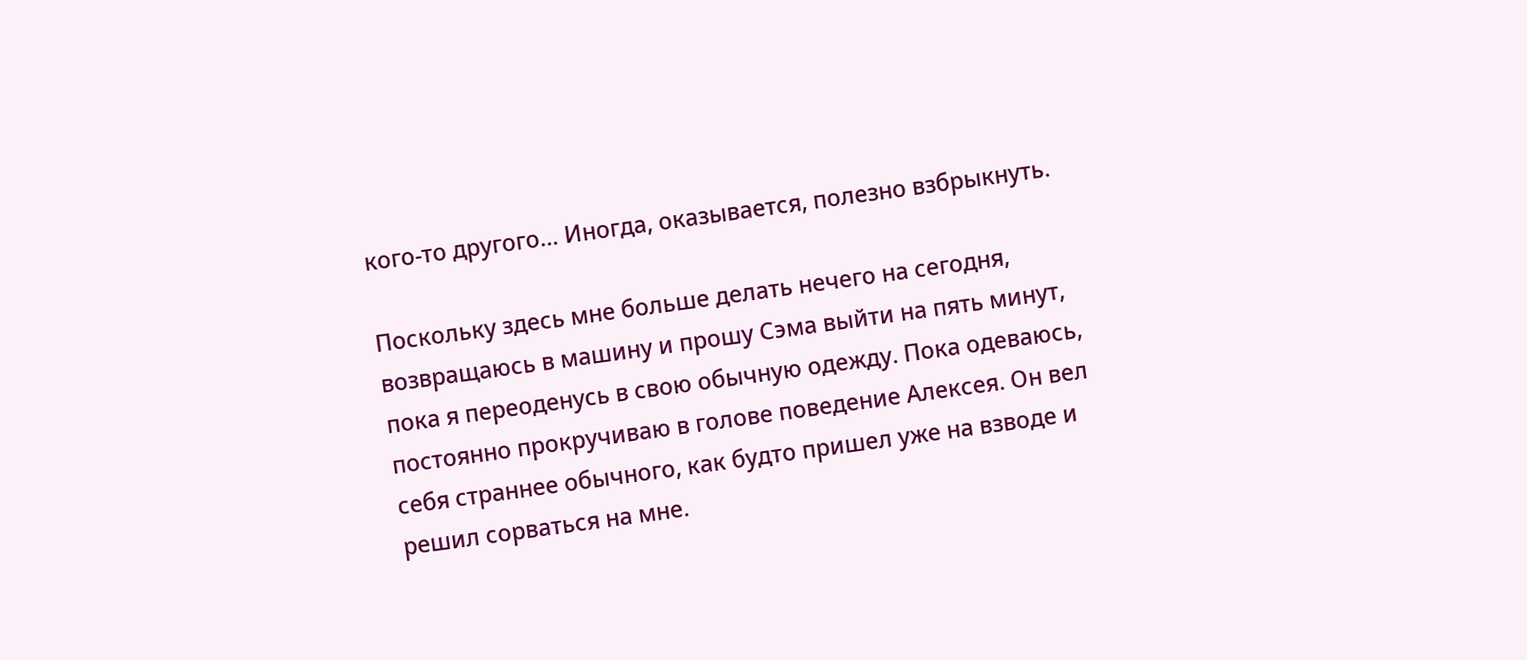кого-то другого… Иногда, оказывается, полезно взбрыкнуть.

Поскольку здесь мне больше делать нечего на сегодня, возвращаюсь в машину и прошу Сэма выйти на пять минут, пока я переоденусь в свою обычную одежду. Пока одеваюсь, постоянно прокручиваю в голове поведение Алексея. Он вел себя страннее обычного, как будто пришел уже на взводе и решил сорваться на мне.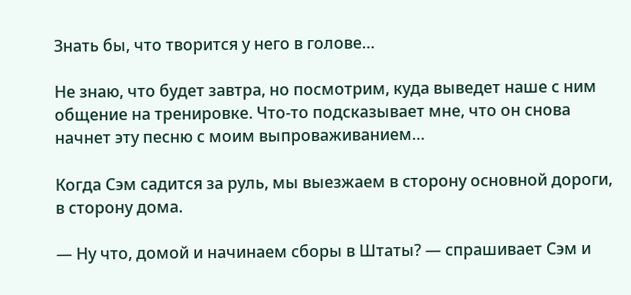Знать бы, что творится у него в голове…

Не знаю, что будет завтра, но посмотрим, куда выведет наше с ним общение на тренировке. Что-то подсказывает мне, что он снова начнет эту песню с моим выпроваживанием…

Когда Сэм садится за руль, мы выезжаем в сторону основной дороги, в сторону дома.

— Ну что, домой и начинаем сборы в Штаты? — спрашивает Сэм и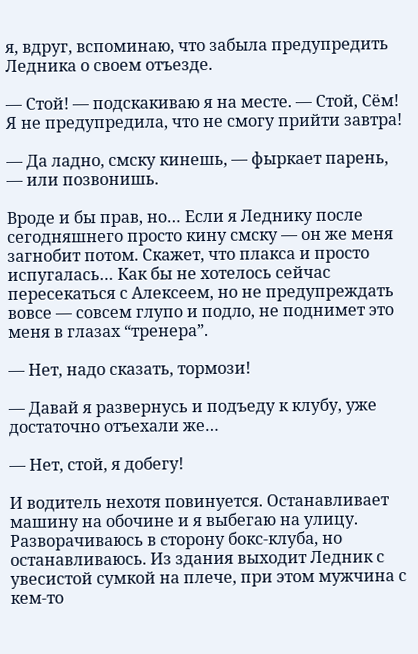я, вдруг, вспоминаю, что забыла предупредить Ледника о своем отъезде.

— Стой! — подскакиваю я на месте. — Стой, Сём! Я не предупредила, что не смогу прийти завтра!

— Да ладно, смску кинешь, — фыркает парень, — или позвонишь.

Вроде и бы прав, но… Если я Леднику после сегодняшнего просто кину смску — он же меня загнобит потом. Скажет, что плакса и просто испугалась… Как бы не хотелось сейчас пересекаться с Алексеем, но не предупреждать вовсе — совсем глупо и подло, не поднимет это меня в глазах “тренера”.

— Нет, надо сказать, тормози!

— Давай я развернусь и подъеду к клубу, уже достаточно отъехали же…

— Нет, стой, я добегу!

И водитель нехотя повинуется. Останавливает машину на обочине и я выбегаю на улицу. Разворачиваюсь в сторону бокс-клуба, но останавливаюсь. Из здания выходит Ледник с увесистой сумкой на плече, при этом мужчина с кем-то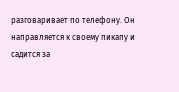разговаривает по телефону. Он направляется к своему пикапу и садится за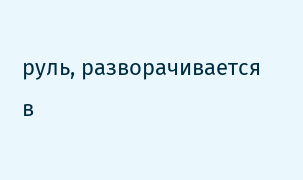руль, разворачивается в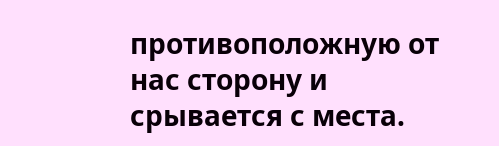противоположную от нас сторону и срывается с места.